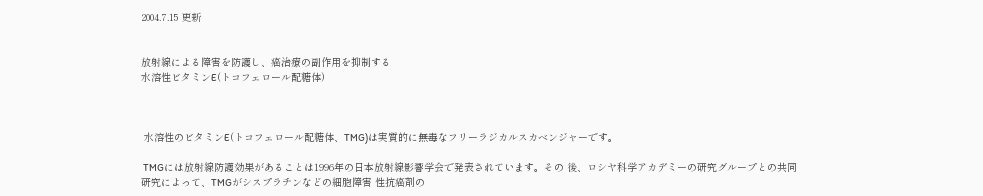2004.7.15 更新


放射線による障害を防護し、癌治療の副作用を抑制する
水溶性ビタミンE(トコフェロール配糖体)



 水溶性のビタミンE(トコフェロール配糖体、TMG)は実質的に無毒なフリーラジカルスカベンジャーです。

 TMGには放射線防護効果があることは1996年の日本放射線影響学会で発表されています。その 後、ロシヤ科学アカデミーの研究グループとの共同研究によって、TMGがシスプラチンなどの細胞障害 性抗癌剤の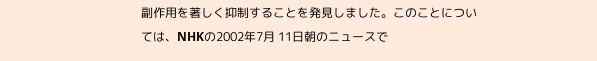副作用を著しく抑制することを発見しました。このことについては、NHKの2002年7月 11日朝のニュースで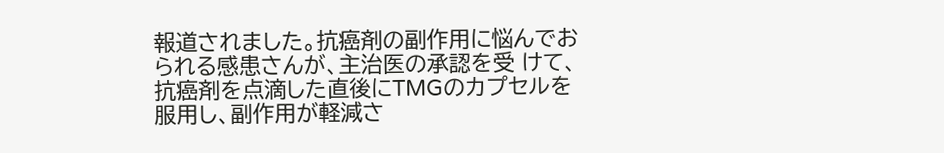報道されました。抗癌剤の副作用に悩んでおられる感患さんが、主治医の承認を受 けて、抗癌剤を点滴した直後にTMGのカプセルを服用し、副作用が軽減さ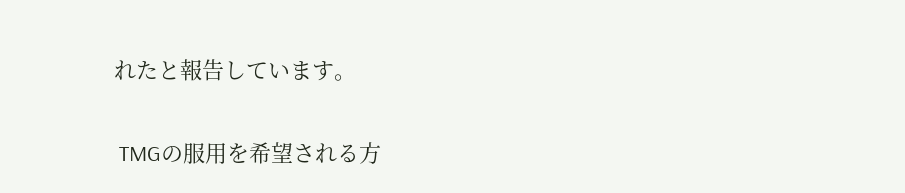れたと報告しています。

 TMGの服用を希望される方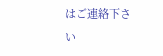はご連絡下さい